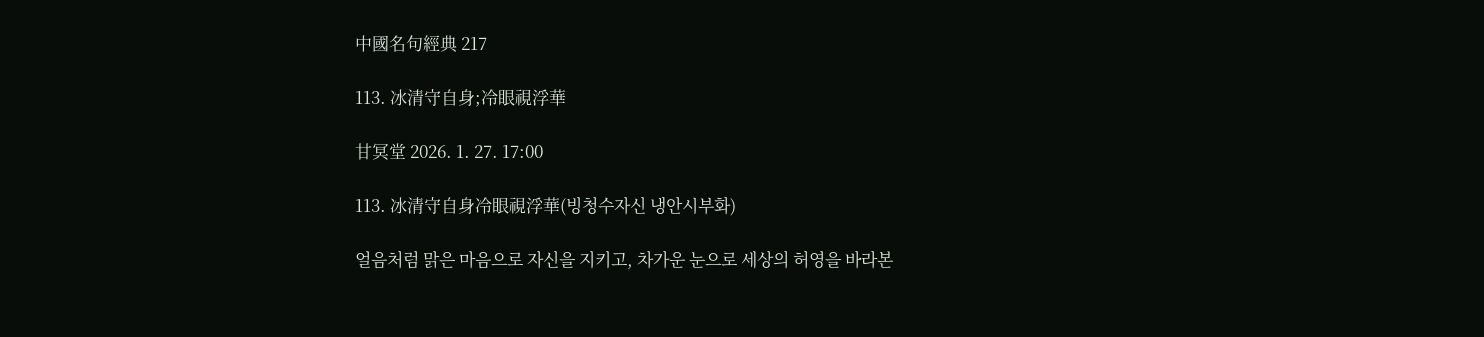中國名句經典 217

113. 冰清守自身;冷眼視浮華

甘冥堂 2026. 1. 27. 17:00

113. 冰清守自身冷眼視浮華(빙청수자신 냉안시부화)

얼음처럼 맑은 마음으로 자신을 지키고, 차가운 눈으로 세상의 허영을 바라본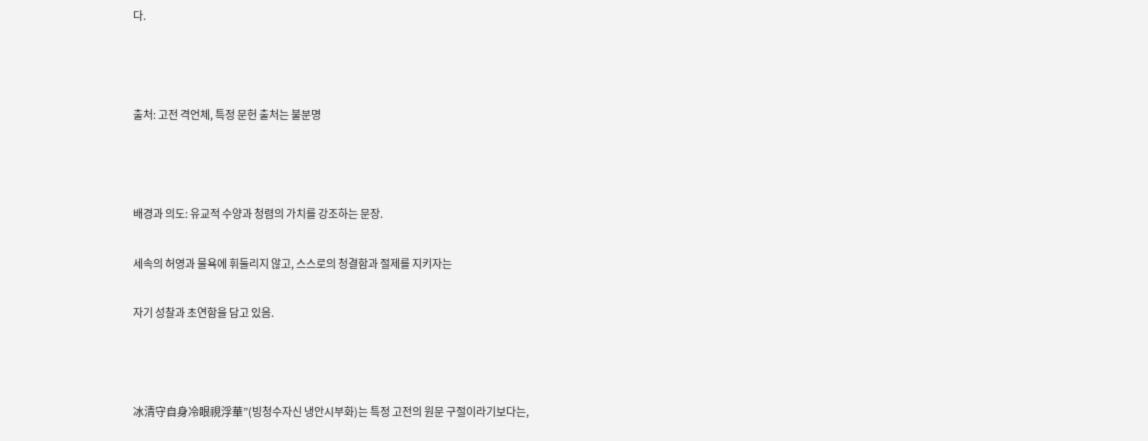다.



출처: 고전 격언체, 특정 문헌 출처는 불분명



배경과 의도: 유교적 수양과 청렴의 가치를 강조하는 문장.

세속의 허영과 물욕에 휘둘리지 않고, 스스로의 청결함과 절제를 지키자는

자기 성찰과 초연함을 담고 있음.



冰清守自身冷眼視浮華”(빙청수자신 냉안시부화)는 특정 고전의 원문 구절이라기보다는,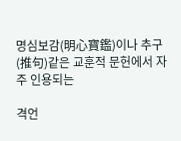명심보감(明心寶鑑)이나 추구(推句)같은 교훈적 문헌에서 자주 인용되는

격언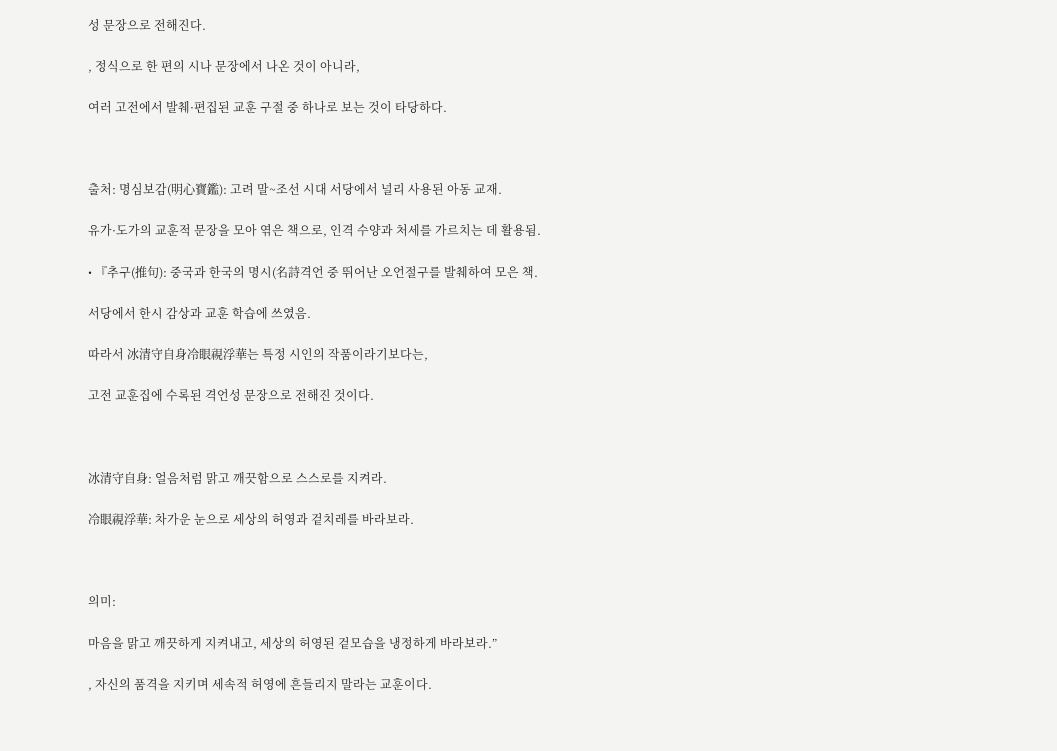성 문장으로 전해진다.

, 정식으로 한 편의 시나 문장에서 나온 것이 아니라,

여러 고전에서 발췌·편집된 교훈 구절 중 하나로 보는 것이 타당하다.



출처: 명심보감(明心寶鑑): 고려 말~조선 시대 서당에서 널리 사용된 아동 교재.

유가·도가의 교훈적 문장을 모아 엮은 책으로, 인격 수양과 처세를 가르치는 데 활용됨.

• 『추구(推句): 중국과 한국의 명시(名詩격언 중 뛰어난 오언절구를 발췌하여 모은 책.

서당에서 한시 감상과 교훈 학습에 쓰였음.

따라서 冰清守自身冷眼視浮華는 특정 시인의 작품이라기보다는,

고전 교훈집에 수록된 격언성 문장으로 전해진 것이다.



冰清守自身: 얼음처럼 맑고 깨끗함으로 스스로를 지켜라.

冷眼視浮華: 차가운 눈으로 세상의 허영과 겉치레를 바라보라.



의미:

마음을 맑고 깨끗하게 지켜내고, 세상의 허영된 겉모습을 냉정하게 바라보라.”

, 자신의 품격을 지키며 세속적 허영에 흔들리지 말라는 교훈이다.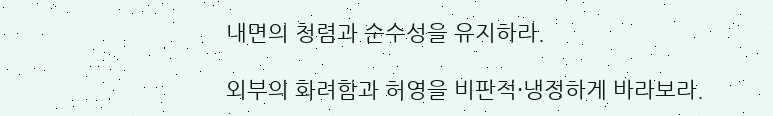내면의 청렴과 순수성을 유지하라.

외부의 화려함과 허영을 비판적·냉정하게 바라보라.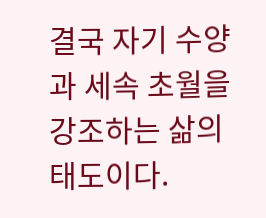결국 자기 수양과 세속 초월을 강조하는 삶의 태도이다.